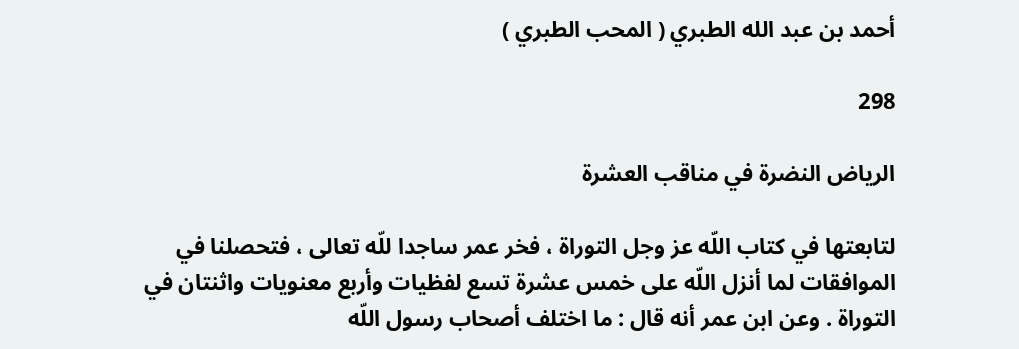أحمد بن عبد الله الطبري ( المحب الطبري )

298

الرياض النضرة في مناقب العشرة

لتابعتها في كتاب اللّه عز وجل التوراة ، فخر عمر ساجدا للّه تعالى ، فتحصلنا في الموافقات لما أنزل اللّه على خمس عشرة تسع لفظيات وأربع معنويات واثنتان في التوراة . وعن ابن عمر أنه قال : ما اختلف أصحاب رسول اللّه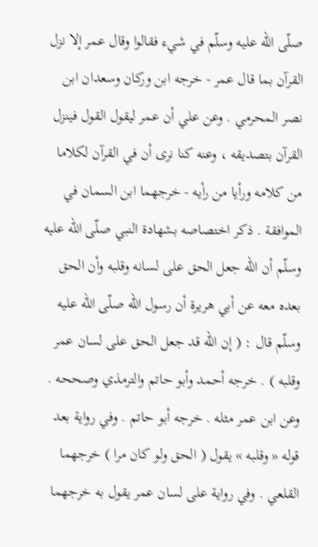صلّى اللّه عليه وسلّم في شيء فقالوا وقال عمر إلا نزل القرآن بما قال عمر - خرجه ابن وركان وسعدان ابن نصر المحرمي . وعن علي أن عمر ليقول القول فينزل القرآن بتصديقه ، وعنه كنا نرى أن في القرآن لكلاما من كلامه ورأيا من رأيه - خرجهما ابن السمان في الموافقة . ذكر اختصاصه بشهادة النبي صلّى اللّه عليه وسلّم أن اللّه جعل الحق على لسانه وقلبه وأن الحق بعده معه عن أبي هريرة أن رسول اللّه صلّى اللّه عليه وسلّم قال : ( إن اللّه قد جعل الحق على لسان عمر وقلبه ) . خرجه أحمد وأبو حاتم والترمذي وصححه . وعن ابن عمر مثله . خرجه أبو حاتم . وفي رواية بعد قوله « وقلبه » يقول ( الحق ولو كان مرا ) خرجهما القلعي . وفي رواية على لسان عمر يقول به خرجهما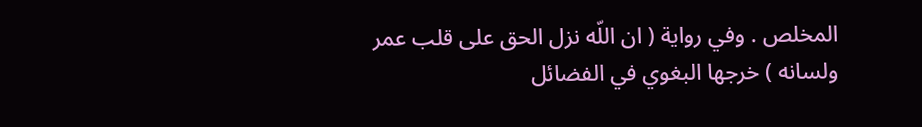المخلص . وفي رواية ( ان اللّه نزل الحق على قلب عمر ولسانه ) خرجها البغوي في الفضائل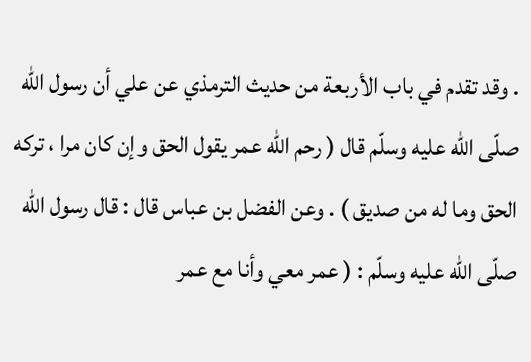. وقد تقدم في باب الأربعة من حديث الترمذي عن علي أن رسول اللّه صلّى اللّه عليه وسلّم قال ( رحم اللّه عمر يقول الحق وإن كان مرا ، تركه الحق وما له من صديق ) . وعن الفضل بن عباس قال : قال رسول اللّه صلّى اللّه عليه وسلّم : ( عمر معي وأنا مع عمر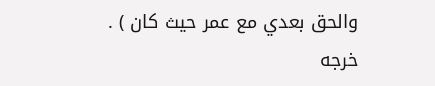والحق بعدي مع عمر حيث كان ) . خرجه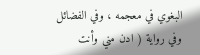البغوي في معجمه ، وفي الفضائل وفي رواية ( ادن مني وأنت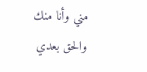مني وأنا منك والحق بعدي